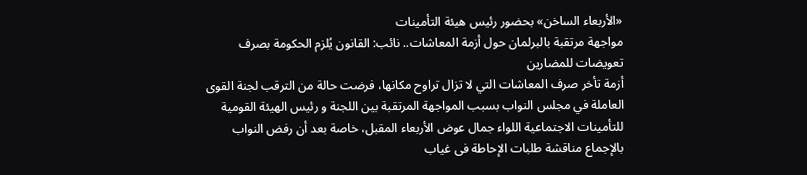«الأربعاء الساخن» بحضور رئيس هيئة التأمينات
مواجهة مرتقبة بالبرلمان حول أزمة المعاشات.. نائب: القانون يُلزم الحكومة بصرف تعويضات للمضارين
أزمة تأخر صرف المعاشات التي لا تزال تراوح مكانها، فرضت حالة من الترقب لجنة القوى العاملة في مجلس النواب بسبب المواجهة المرتقبة بين اللجنة و رئيس الهيئة القومية للتأمينات الاجتماعية اللواء جمال عوض الأربعاء المقبل، خاصة بعد أن رفض النواب بالإجماع مناقشة طلبات الإحاطة فى غياب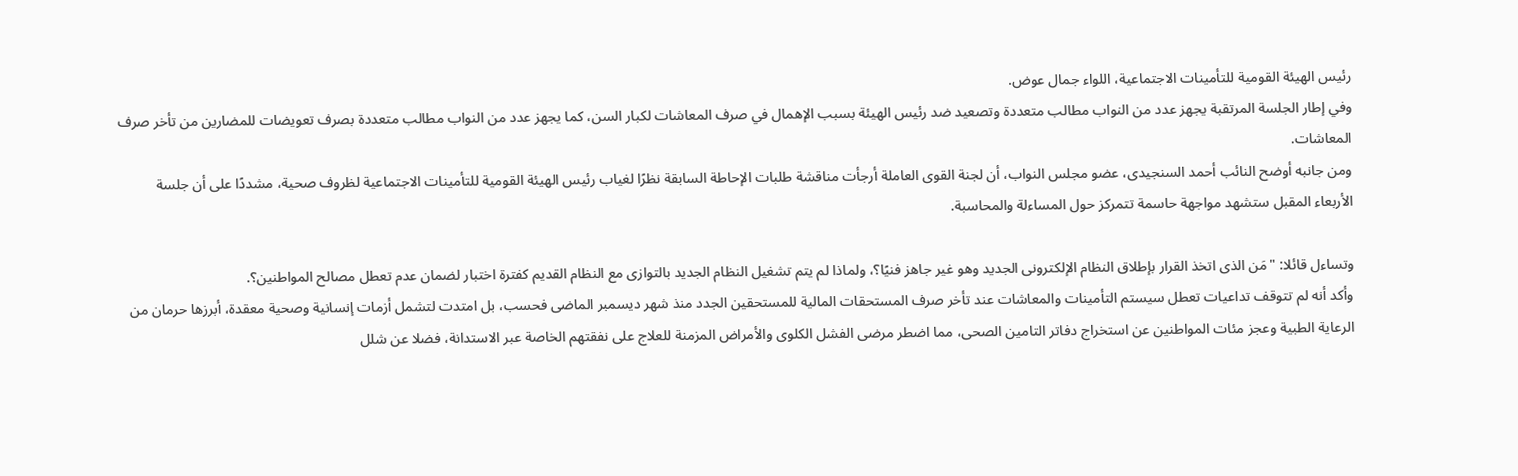رئيس الهيئة القومية للتأمينات الاجتماعية، اللواء جمال عوض.
وفي إطار الجلسة المرتقبة يجهز عدد من النواب مطالب متعددة وتصعيد ضد رئيس الهيئة بسبب الإهمال في صرف المعاشات لكبار السن، كما يجهز عدد من النواب مطالب متعددة بصرف تعويضات للمضارين من تأخر صرف المعاشات.
ومن جانبه أوضح النائب أحمد السنجيدى، عضو مجلس النواب، أن لجنة القوى العاملة أرجأت مناقشة طلبات الإحاطة السابقة نظرًا لغياب رئيس الهيئة القومية للتأمينات الاجتماعية لظروف صحية، مشددًا على أن جلسة الأربعاء المقبل ستشهد مواجهة حاسمة تتمركز حول المساءلة والمحاسبة.

وتساءل قائلا: "مَن الذى اتخذ القرار بإطلاق النظام الإلكترونى الجديد وهو غير جاهز فنيًا؟، ولماذا لم يتم تشغيل النظام الجديد بالتوازى مع النظام القديم كفترة اختبار لضمان عدم تعطل مصالح المواطنين؟.
وأكد أنه لم تتوقف تداعيات تعطل سيستم التأمينات والمعاشات عند تأخر صرف المستحقات المالية للمستحقين الجدد منذ شهر ديسمبر الماضى فحسب، بل امتدت لتشمل أزمات إنسانية وصحية معقدة، أبرزها حرمان من الرعاية الطبية وعجز مئات المواطنين عن استخراج دفاتر التامين الصحى، مما اضطر مرضى الفشل الكلوى والأمراض المزمنة للعلاج على نفقتهم الخاصة عبر الاستدانة، فضلا عن شلل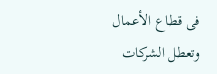فى قطاع الأعمال وتعطل الشركات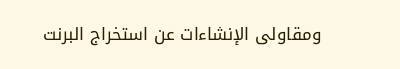ومقاولى الإنشاءات عن استخراج البرنت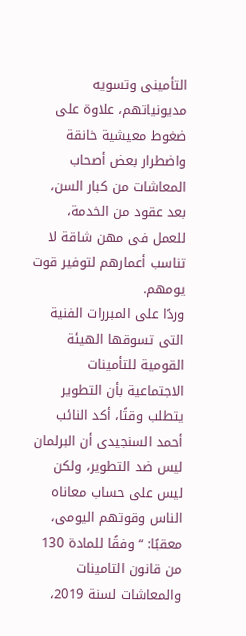التأمينى وتسويه مديونياتهم، علاوة على ضغوط معيشية خانقة واضطرار بعض أصحاب المعاشات من كبار السن، بعد عقود من الخدمة، للعمل فى مهن شاقة لا تناسب أعمارهم لتوفير قوت يومهم.
وردًا على المبررات الفنية التى تسوقها الهيئة القومية للتأمينات الاجتماعية بأن التطوير يتطلب وقتًا، أكد النائب أحمد السنجيدى أن البرلمان ليس ضد التطوير، ولكن ليس على حساب معاناه الناس وقوتهم اليومى، معقبًا: “وفقًا للمادة 130 من قانون التامينات والمعاشات لسنة 2019،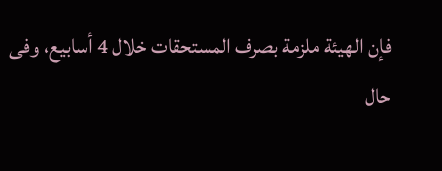فإن الهيئة ملزمة بصرف المستحقات خلال 4 أسابيع، وفى حال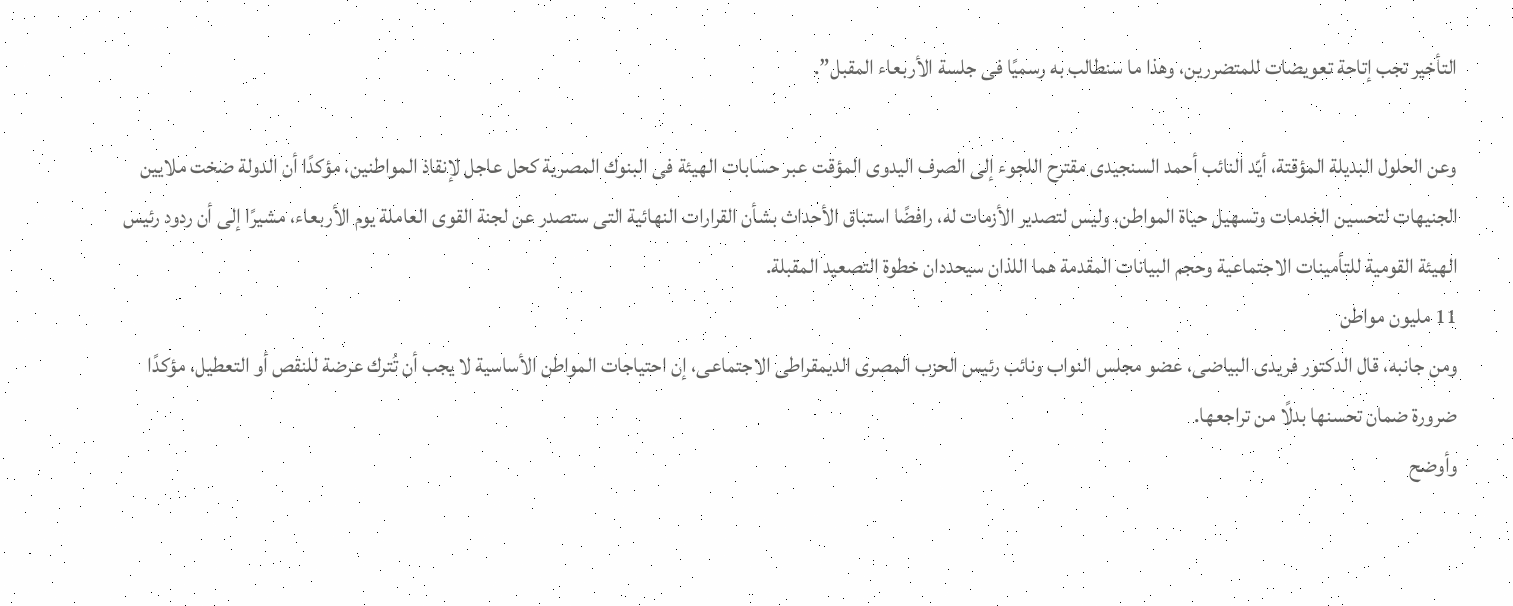التأخير تجب إتاحة تعويضات للمتضررين، وهذا ما سنطالب به رسميًا فى جلسة الأربعاء المقبل”.

وعن الحلول البديلة المؤقتة، أيّد النائب أحمد السنجيدى مقترح اللجوء إلى الصرف اليدوى المؤقت عبر حسابات الهيئة فى البنوك المصرية كحل عاجل لإنقاذ المواطنين، مؤكدًا أن الدولة ضخت ملايين الجنيهات لتحسين الخدمات وتسهيل حياة المواطن، وليس لتصدير الأزمات له، رافضًا استباق الأحداث بشأن القرارات النهائية التى ستصدر عن لجنة القوى العاملة يوم الأربعاء، مشيرًا إلى أن ردود رئيس الهيئة القومية للتأمينات الاجتماعية وحجم البيانات المقدمة هما اللذان سيحددان خطوة التصعيد المقبلة.
11 مليون مواطن
ومن جانبه، قال الدكتور فريدى البياضى، عضو مجلس النواب ونائب رئيس الحزب المصرى الديمقراطى الاجتماعى، إن احتياجات المواطن الأساسية لا يجب أن تُترك عرضة للنقص أو التعطيل، مؤكدًا ضرورة ضمان تحسنها بدلًا من تراجعها.
وأوضح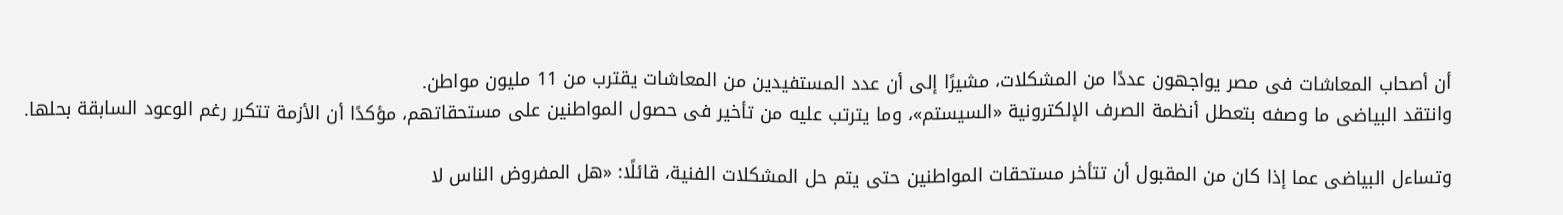أن أصحاب المعاشات فى مصر يواجهون عددًا من المشكلات، مشيرًا إلى أن عدد المستفيدين من المعاشات يقترب من 11 مليون مواطن.
وانتقد البياضى ما وصفه بتعطل أنظمة الصرف الإلكترونية «السيستم»، وما يترتب عليه من تأخير فى حصول المواطنين على مستحقاتهم، مؤكدًا أن الأزمة تتكرر رغم الوعود السابقة بحلها.

وتساءل البياضى عما إذا كان من المقبول أن تتأخر مستحقات المواطنين حتى يتم حل المشكلات الفنية، قائلًا: «هل المفروض الناس لا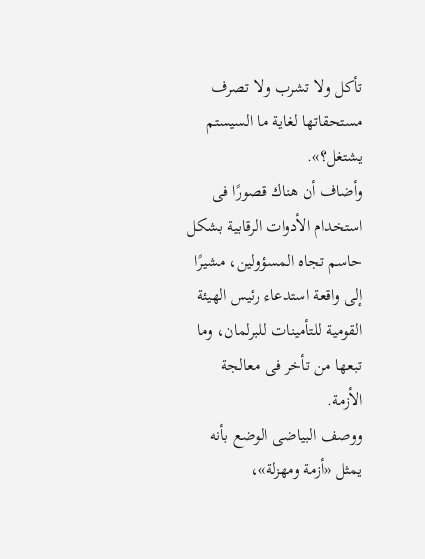تأكل ولا تشرب ولا تصرف مستحقاتها لغاية ما السيستم يشتغل؟».
وأضاف أن هناك قصورًا فى استخدام الأدوات الرقابية بشكل حاسم تجاه المسؤولين، مشيرًا إلى واقعة استدعاء رئيس الهيئة القومية للتأمينات للبرلمان، وما تبعها من تأخر فى معالجة الأزمة.
ووصف البياضى الوضع بأنه يمثل «أزمة ومهزلة»،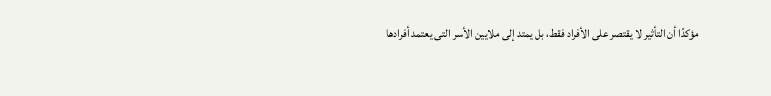مؤكدًا أن التأثير لا يقتصر على الأفراد فقط، بل يمتد إلى ملايين الأسر التى يعتمد أفرادها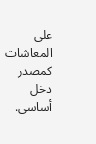على المعاشات كمصدر دخل أساسى.